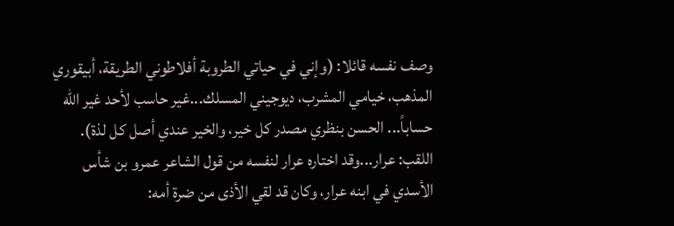وصف نفسه قائلا: (وإني في حياتي الطروبة أفلاطوني الطريقة، أبيقوري المذهب، خيامي المشرب، ديوجيني المسلك...غير حاسب لأحد غير الله حساباً... الحسن بنظري مصدر كل خير، والخير عندي أصل كل لذة).
اللقب: عرار...وقد اختاره عرار لنفسه من قول الشاعر عمرو بن شأس الأسدي في ابنه عرار، وكان قد لقي الأذى من ضرة أمه: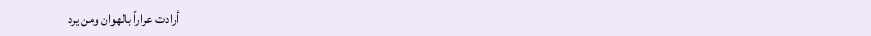أرادت عراراً بالهوان ومن يرد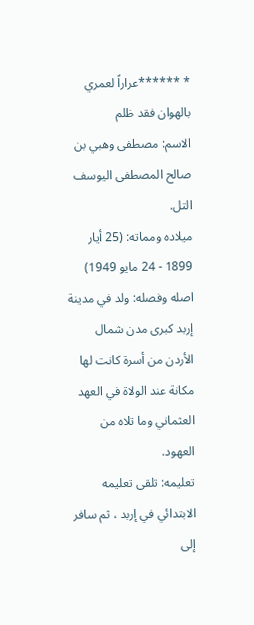* ******عراراً لعمري بالهوان فقد ظلم
الاسم: مصطفى وهبي بن صالح المصطفى اليوسف التل.
ميلاده ومماته: (25 أيار 1899 - 24 مايو 1949)
اصله وفصله: ولد في مدينة إربد كبرى مدن شمال الأردن من أسرة كانت لها مكانة عند الولاة في العهد العثماني وما تلاه من العهود.
تعليمه: تلقى تعليمه الابتدائي في إربد ، ثم سافر إلى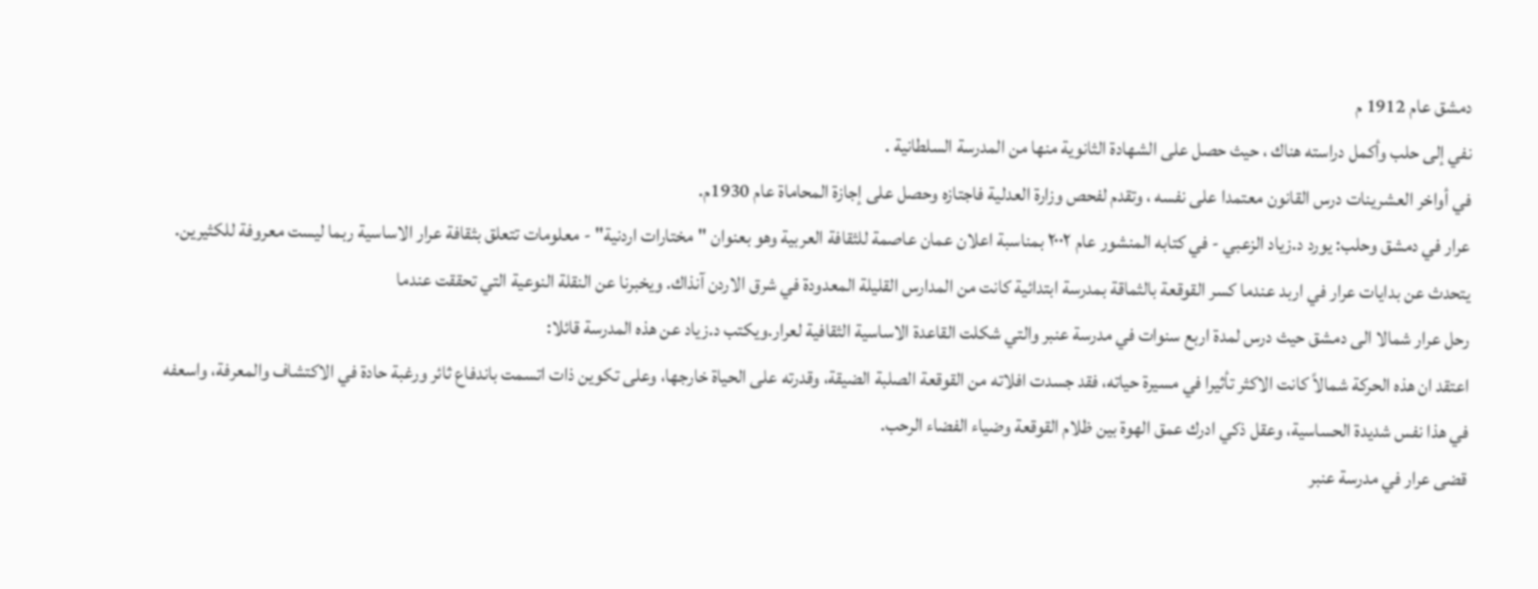دمشق عام 1912 م
نفي إلى حلب وأكمل دراسته هناك ، حيث حصل على الشهادة الثانوية منها من المدرسة السلطانية .
في أواخر العشرينات درس القانون معتمدا على نفسه ، وتقدم لفحص وزارة العدلية فاجتازه وحصل على إجازة المحاماة عام 1930م.
عرار في دمشق وحلب: يورد د.زياد الزعبي - في كتابه المنشور عام ٢٠٠٢ بمناسبة اعلان عمان عاصمة للثقافة العربية وهو بعنوان "مختارات اردنية" - معلومات تتعلق بثقافة عرار الاساسية ربما ليست معروفة للكثيرين.
يتحدث عن بدايات عرار في اربد عندما كسر القوقعة بالثماقة بمدرسة ابتدائية كانت من المدارس القليلة المعدودة في شرق الاردن آنذاك. ويخبرنا عن النقلة النوعية التي تحققت عندما
رحل عرار شمالا الى دمشق حيث درس لمدة اربع سنوات في مدرسة عنبر والتي شكلت القاعدة الاساسية الثقافية لعرار.ويكتب د.زياد عن هذه المدرسة قائلا:
اعتقد ان هذه الحركة شمالاً كانت الاكثر تأثيرا في مسيرة حياته، فقد جسدت افلاته من القوقعة الصلبة الضيقة، وقدرته على الحياة خارجها، وعلى تكوين ذات اتسمت باندفاع ثائر ورغبة حادة في الاكتشاف والمعرفة، واسعفه في هذا نفس شديدة الحساسية، وعقل ذكي ادرك عمق الهوة بين ظلام القوقعة وضياء الفضاء الرحب.
قضى عرار في مدرسة عنبر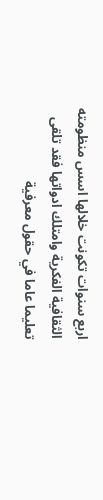اربع سنوات تكونت خلالها اسس منظومته الثقافية الفكرية وامتلك ادواتها فقد تلقى تعليما عاما في حقول معرفية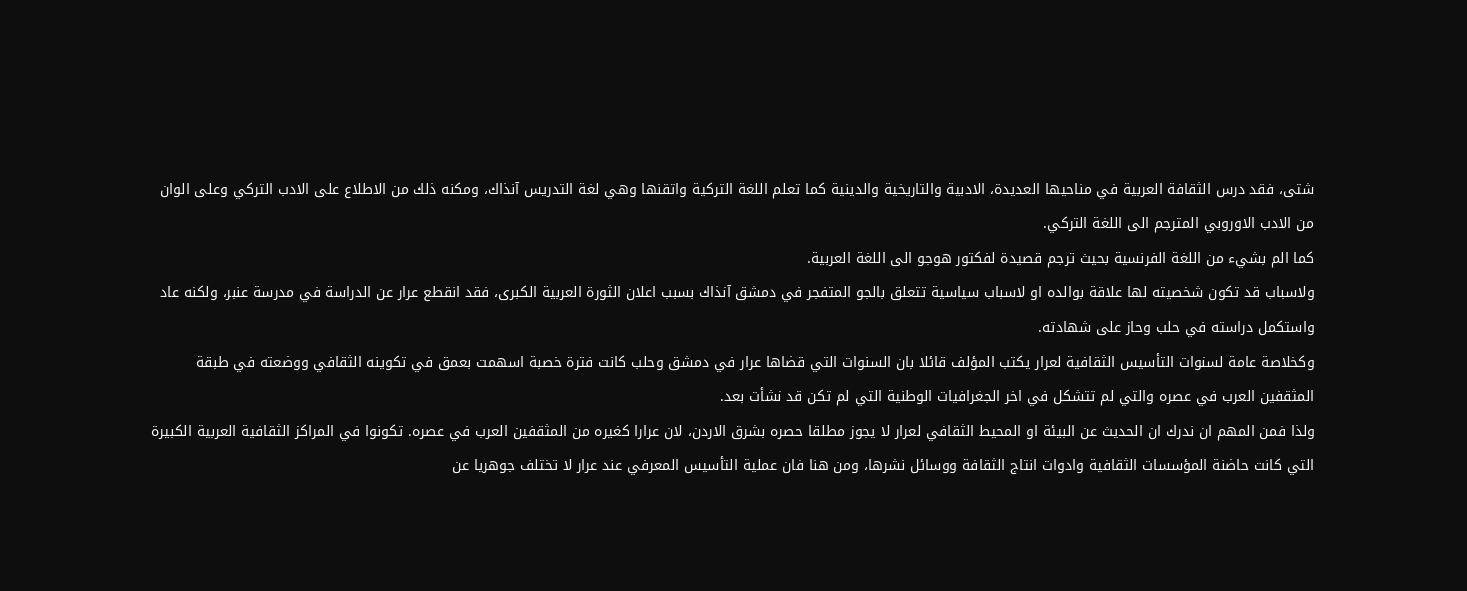شتى، فقد درس الثقافة العربية في مناحيها العديدة، الادبية والتاريخية والدينية كما تعلم اللغة التركية واتقنها وهي لغة التدريس آنذاك، ومكنه ذلك من الاطلاع على الادب التركي وعلى الوان من الادب الاوروبي المترجم الى اللغة التركي.
كما الم بشيء من اللغة الفرنسية بحيث ترجم قصيدة لفكتور هوجو الى اللغة العربية.
ولاسباب قد تكون شخصيته لها علاقة بوالده او لاسباب سياسية تتعلق بالجو المتفجر في دمشق آنذاك بسبب اعلان الثورة العربية الكبرى، فقد انقطع عرار عن الدراسة في مدرسة عنبر، ولكنه عاد واستكمل دراسته في حلب وحاز على شهادته.
وكخلاصة عامة لسنوات التأسيس الثقافية لعرار يكتب المؤلف قائلا بان السنوات التي قضاها عرار في دمشق وحلب كانت فترة خصبة اسهمت بعمق في تكوينه الثقافي ووضعته في طبقة المثقفين العرب في عصره والتي لم تتشكل في اخر الجغرافيات الوطنية التي لم تكن قد نشأت بعد.
ولذا فمن المهم ان ندرك ان الحديث عن البيئة او المحيط الثقافي لعرار لا يجوز مطلقا حصره بشرق الاردن، لان عرارا كغيره من المثقفين العرب في عصره. تكونوا في المراكز الثقافية العربية الكبيرة التي كانت حاضنة المؤسسات الثقافية وادوات انتاج الثقافة ووسائل نشرها، ومن هنا فان عملية التأسيس المعرفي عند عرار لا تختلف جوهريا عن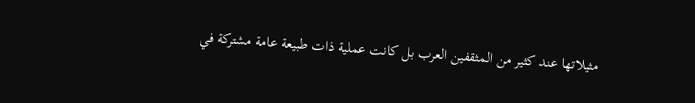مثيلاتها عند كثير من المثقفين العرب بل كانت عملية ذات طبيعة عامة مشتركة في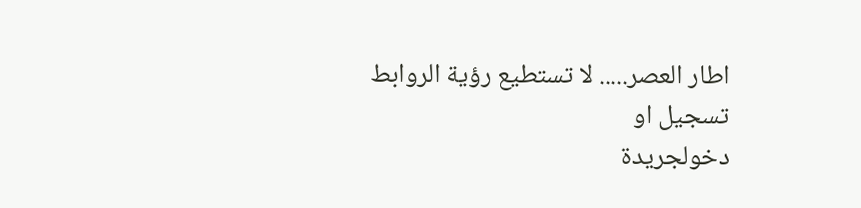اطار العصر..... لا تستطيع رؤية الروابط
تسجيل او
دخولجريدة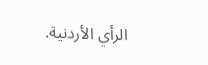الرأي الأردنية.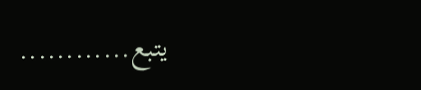يتبع............